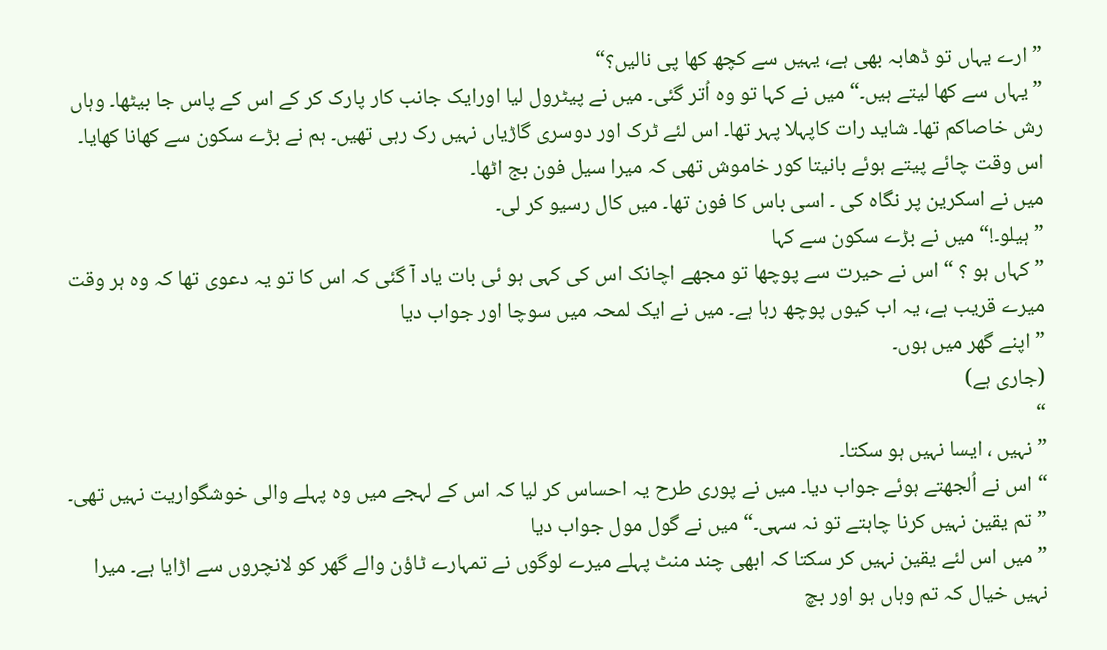” ارے یہاں تو ڈھابہ بھی ہے، یہیں سے کچھ کھا پی نالیں؟“
” یہاں سے کھا لیتے ہیں۔“ میں نے کہا تو وہ اُتر گئی۔ میں نے پیٹرول لیا اورایک جانب کار پارک کر کے اس کے پاس جا بیٹھا۔ وہاں رش خاصاکم تھا۔ شاید رات کاپہلا پہر تھا۔ اس لئے ٹرک اور دوسری گاڑیاں نہیں رک رہی تھیں۔ ہم نے بڑے سکون سے کھانا کھایا۔ اس وقت چائے پیتے ہوئے بانیتا کور خاموش تھی کہ میرا سیل فون بج اٹھا۔
میں نے اسکرین پر نگاہ کی ۔ اسی باس کا فون تھا۔ میں کال رسیو کر لی۔
” ہیلو۔!“ میں نے بڑے سکون سے کہا
” کہاں ہو ؟ “ اس نے حیرت سے پوچھا تو مجھے اچانک اس کی کہی ہو ئی بات یاد آ گئی کہ اس کا تو یہ دعوی تھا کہ وہ ہر وقت میرے قریب ہے، یہ اب کیوں پوچھ رہا ہے۔ میں نے ایک لمحہ میں سوچا اور جواب دیا
” اپنے گھر میں ہوں۔
(جاری ہے)
“
” نہیں ، ایسا نہیں ہو سکتا۔
“ اس نے اُلجھتے ہوئے جواب دیا۔ میں نے پوری طرح یہ احساس کر لیا کہ اس کے لہجے میں وہ پہلے والی خوشگواریت نہیں تھی۔
” تم یقین نہیں کرنا چاہتے تو نہ سہی۔“ میں نے گول مول جواب دیا
” میں اس لئے یقین نہیں کر سکتا کہ ابھی چند منٹ پہلے میرے لوگوں نے تمہارے ٹاؤن والے گھر کو لانچروں سے اڑایا ہے۔ میرا نہیں خیال کہ تم وہاں ہو اور بچ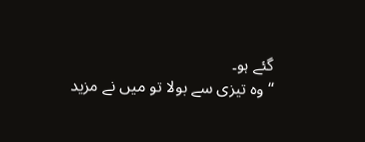گئے ہو۔
“ وہ تیزی سے بولا تو میں نے مزید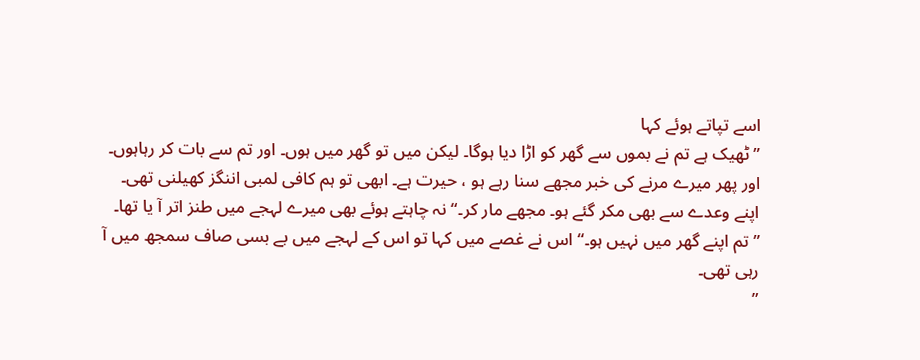اسے تپاتے ہوئے کہا
”ٹھیک ہے تم نے بموں سے گھر کو اڑا دیا ہوگا۔ لیکن میں تو گھر میں ہوں۔ اور تم سے بات کر رہاہوں۔ اور پھر میرے مرنے کی خبر مجھے سنا رہے ہو ، حیرت ہے۔ ابھی تو ہم کافی لمبی اننگز کھیلنی تھی۔ اپنے وعدے سے بھی مکر گئے ہو۔ مجھے مار کر۔“ نہ چاہتے ہوئے بھی میرے لہجے میں طنز اتر آ یا تھا۔
” تم اپنے گھر میں نہیں ہو۔“ اس نے غصے میں کہا تو اس کے لہجے میں بے بسی صاف سمجھ میں آ رہی تھی۔
”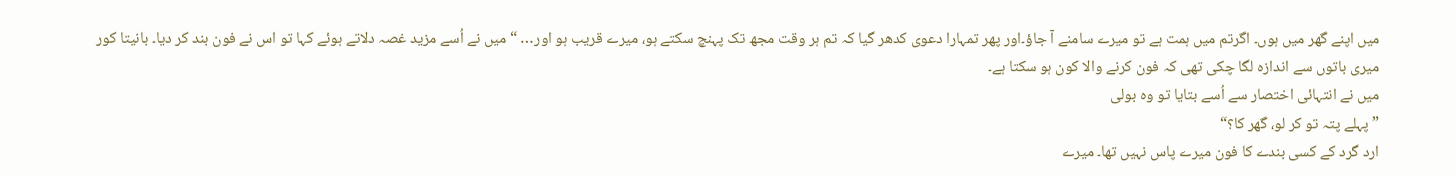میں اپنے گھر میں ہوں۔ اگرتم میں ہمت ہے تو میرے سامنے آ جاؤ۔اور پھر تمہارا دعوی کدھر گیا کہ تم ہر وقت مجھ تک پہنچ سکتے ہو، میرے قریب ہو اور… “ میں نے اُسے مزید غصہ دلاتے ہوئے کہا تو اس نے فون بند کر دیا۔ بانیتا کور میری باتوں سے اندازہ لگا چکی تھی کہ فون کرنے والا کون ہو سکتا ہے۔
میں نے انتہائی اختصار سے اُسے بتایا تو وہ بولی
” پہلے پتہ تو کر لو، گھر کا؟“
ارد گرد کے کسی بندے کا فون میرے پاس نہیں تھا۔ میرے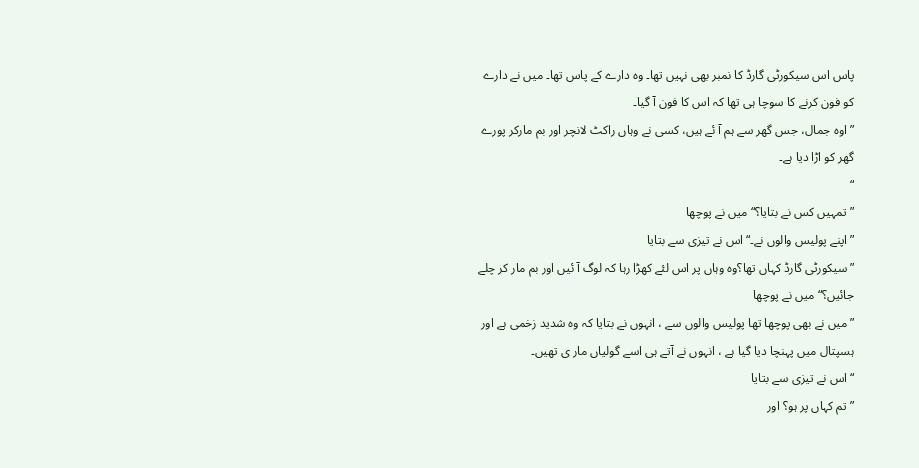پاس اس سیکورٹی گارڈ کا نمبر بھی نہیں تھا۔ وہ دارے کے پاس تھا۔ میں نے دارے کو فون کرنے کا سوچا ہی تھا کہ اس کا فون آ گیا۔
” اوہ جمال، جس گھر سے ہم آ ئے ہیں، کسی نے وہاں راکٹ لانچر اور بم مارکر پورے گھر کو اڑا دیا ہے۔
“
” تمہیں کس نے بتایا؟“ میں نے پوچھا
” اپنے پولیس والوں نے۔“ اس نے تیزی سے بتایا
” سیکورٹی گارڈ کہاں تھا؟وہ وہاں پر اس لئے کھڑا رہا کہ لوگ آ ئیں اور بم مار کر چلے جائیں؟“ میں نے پوچھا
” میں نے بھی پوچھا تھا پولیس والوں سے ، انہوں نے بتایا کہ وہ شدید زخمی ہے اور ہسپتال میں پہنچا دیا گیا ہے ، انہوں نے آتے ہی اسے گولیاں مار ی تھیں۔
“ اس نے تیزی سے بتایا
” تم کہاں پر ہو؟ اور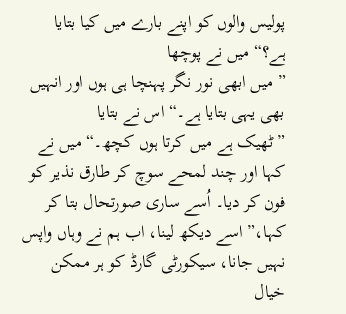پولیس والوں کو اپنے بارے میں کیا بتایا ہے؟“ میں نے پوچھا
” میں ابھی نور نگر پہنچا ہی ہوں اور انہیں بھی یہی بتایا ہے۔“ اس نے بتایا
” ٹھیک ہے میں کرتا ہوں کچھ۔“ میں نے کہا اور چند لمحے سوچ کر طارق نذیر کو فون کر دیا۔ اُسے ساری صورتحال بتا کر کہا،” اسے دیکھ لینا، اب ہم نے وہاں واپس نہیں جانا، سیکورٹی گارڈ کو ہر ممکن خیال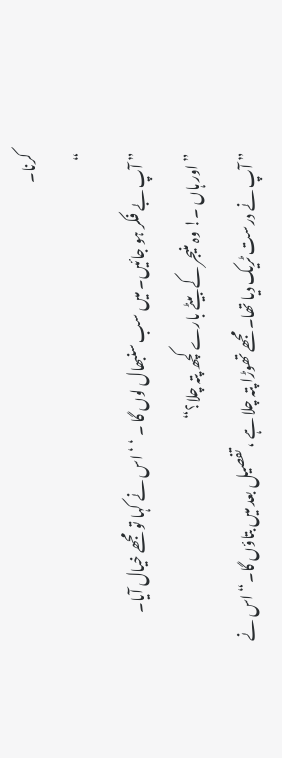کرنا۔
“
” آپ بے فکر ہو جائیں۔ میں سب سنبھال لوں گا ۔ ‘ ‘ اس نے کہا تو مجھے خیال آیا۔
” اور ہاں ۔! وہ منیجر کے بیٹے بارے کچھ پتہ چلا؟“
” آپ نے درست ٹریک دیا تھا۔ مجھے تھوڑا پتہ چلا ہے ، تفصیل بعد میں بتاؤں گا۔“ اس نے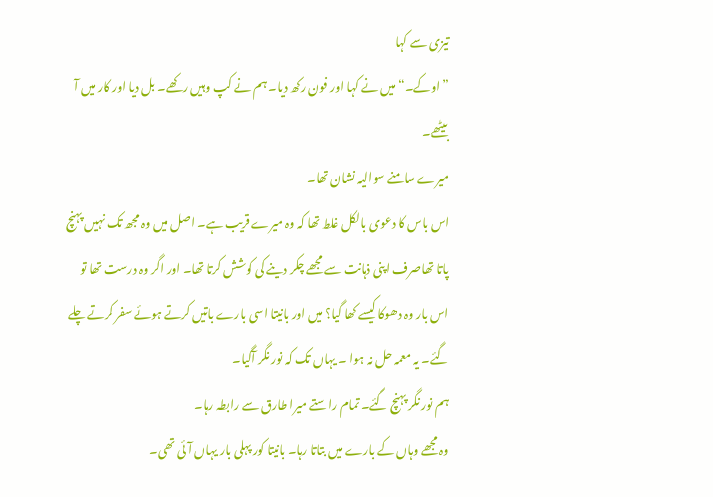تیزی سے کہا
” اوکے۔“ میں نے کہا اور فون رکھ دیا۔ ہم نے کپ وہیں رکھے۔ بل دیا اور کار میں آ بیٹھے۔
میرے سامنے سوالیہ نشان تھا۔
اس باس کا دعوی بالکل غلط تھا کہ وہ میرے قریب ہے۔ اصل میں وہ مجھ تک نہیں پہنچ پاتا تھاصرف اپنی ذہانت سے مجھے چکر دینے کی کوشش کرتا تھا۔ اور اگر وہ درست تھا تو اس بار وہ دھوکا کیسے کھا گیا؟ میں اور بانیتا اسی بارے باتیں کرتے ہوئے سفر کرتے چلے گئے۔ یہ معمہ حل نہ ہوا ۔ یہاں تک کہ نور نگر آگیا۔
ہم نور نگر پہنچ گئے۔ تمام راستے میرا طارق سے رابطہ رہا۔
وہ مجھے وہاں کے بارے میں بتاتا رہا۔ بانیتا کور پہلی بار یہاں آئی تھی۔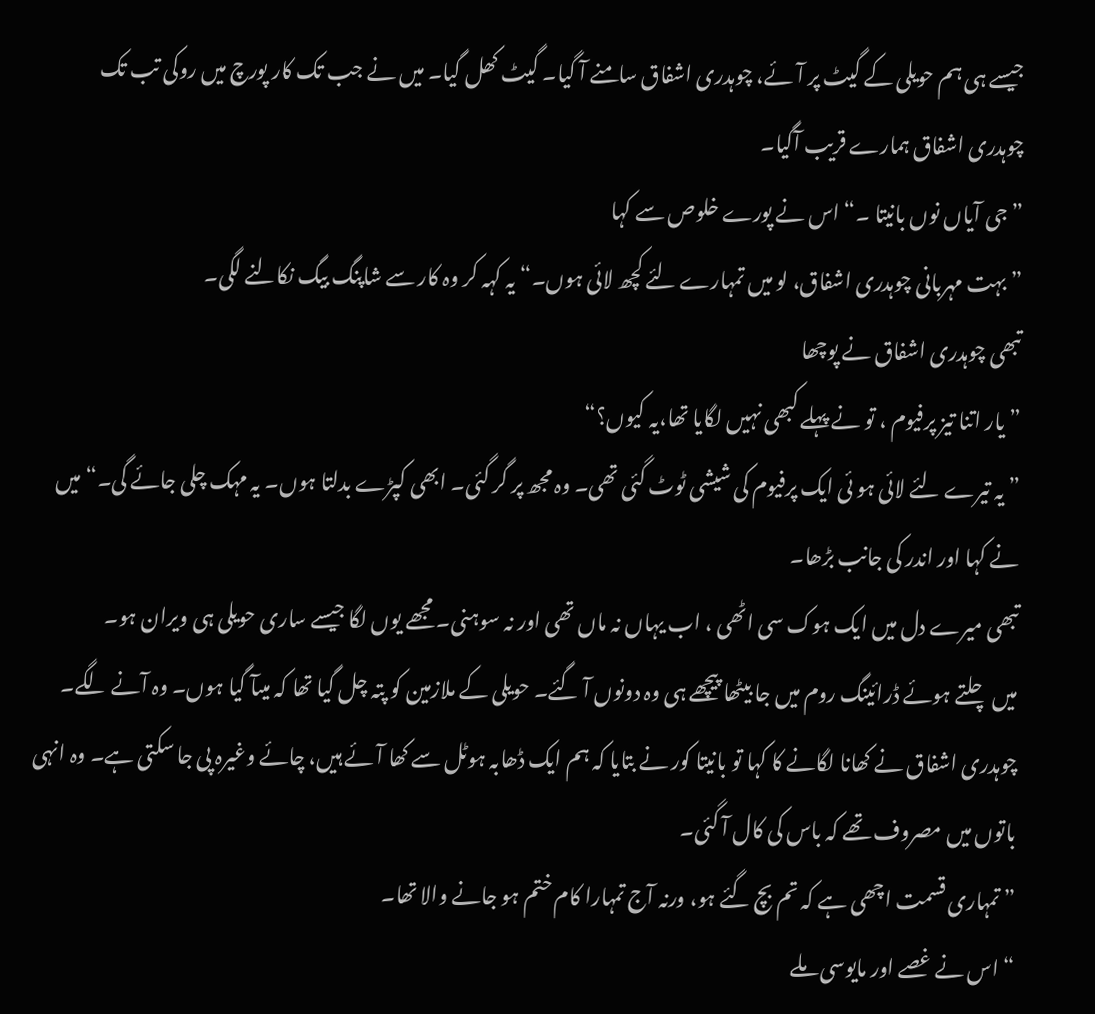جیسے ہی ہم حویلی کے گیٹ پر آ ئے، چوہدری اشفاق سامنے آ گیا۔ گیٹ کھل گیا۔ میں نے جب تک کار پورچ میں روکی تب تک چوہدری اشفاق ہمارے قریب آگیا۔
”جی آیاں نوں بانیتا ۔“ اس نے پورے خلوص سے کہا
” بہت مہربانی چوہدری اشفاق، لو میں تمہارے لئے کچھ لائی ہوں۔“ یہ کہہ کر وہ کار سے شاپنگ بیگ نکالنے لگی۔
تبھی چوہدری اشفاق نے پوچھا
” یار اتنا تیز پرفیوم ، تو نے پہلے کبھی نہیں لگایا تھا،یہ کیوں؟“
” یہ تیرے لئے لائی ہو ئی ایک پرفیوم کی شیشی ٹوٹ گئی تھی۔ وہ مجھ پر گر گئی۔ ابھی کپڑے بدلتا ہوں۔ یہ مہک چلی جائے گی۔“ میں نے کہا اور اندر کی جانب بڑھا۔
تبھی میرے دل میں ایک ہوک سی اٹھی ، اب یہاں نہ ماں تھی اور نہ سوہنی۔ مجھے یوں لگا جیسے ساری حویلی ہی ویران ہو۔
میں چلتے ہوئے ڈرائینگ روم میں جا بیٹھا پیچھے ہی وہ دونوں آ گئے۔ حویلی کے ملازمین کو پتہ چل گیا تھا کہ میںآ گیا ہوں۔ وہ آنے لگے۔ چوہدری اشفاق نے کھانا لگانے کا کہا تو بانیتا کور نے بتایا کہ ہم ایک ڈھابہ ہوٹل سے کھا آئے ہیں، چائے وغیرہ پی جا سکتی ہے۔ وہ انہی باتوں میں مصروف تھے کہ باس کی کال آ گئی۔
” تمہاری قسمت اچھی ہے کہ تم بچ گئے ہو، ورنہ آج تمہارا کام ختم ہو جانے والا تھا۔
“ اس نے غصے اور مایوسی ملے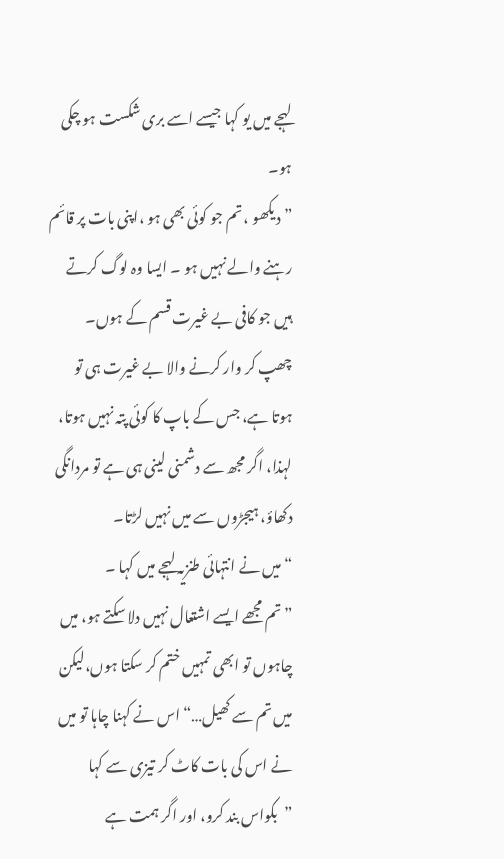لہجے میں یو کہا جیسے اسے بری شکست ہو چکی ہو۔
”دیکھو ، تم جو کوئی بھی ہو ،اپنی بات پر قائم رہنے والے نہیں ہو ۔ ایسا وہ لوگ کرتے ہیں جو کافی بے غیرت قسم کے ہوں۔ چھپ کر وار کرنے والا بے غیرت ہی تو ہوتا ہے، جس کے باپ کا کوئی پتہ نہیں ہوتا، لہذا، اگر مجھ سے دشمنی لینی ہی ہے تو مردانگی دکھاؤ، ہیجڑوں سے میں نہیں لڑتا۔
“ میں نے انتہائی طنزیہ لہجے میں کہا ۔
” تم مجھے ایسے اشتعال نہیں دلا سکتے ہو، میں چاہوں تو ابھی تمہیں ختم کر سکتا ہوں،لیکن میں تم سے کھیل…“ اس نے کہنا چاہا تو میں نے اس کی بات کاٹ کر تیزی سے کہا
”بکواس بند کرو، اور اگر ہمت ہے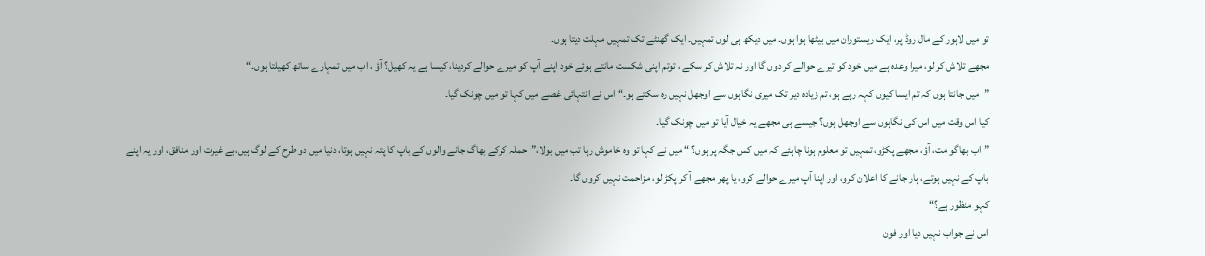تو میں لاہور کے مال روڈ پر، ایک ریستوران میں بیٹھا ہوا ہوں۔ میں دیکھ ہی لوں تمہیں۔ ایک گھنٹے تک تمہیں مہلت دیتا ہوں۔
مجھے تلاش کر لو، میرا وعدہ ہے میں خود کو تیرے حوالے کر دوں گا اور نہ تلاش کر سکے ، توتم اپنی شکست مانتے ہوئے خود اپنے آپ کو میرے حوالے کردینا، کیسا ہے یہ کھیل؟ آؤ ، اب میں تمہارے ساتھ کھیلتا ہوں۔“
”میں جانتا ہوں کہ تم ایسا کیوں کہہ رہے ہو، تم زیادہ دیر تک میری نگاہوں سے اوجھل نہیں رہ سکتے ہو۔“ اس نے انتہائی غصے میں کہا تو میں چونک گیا۔
کیا اس وقت میں اس کی نگاہوں سے اوجھل ہوں؟ جیسے ہی مجھے یہ خیال آیا تو میں چونک گیا۔
”اب بھاگو مت، آؤ، مجھے پکڑو، تمہیں تو معلوم ہونا چاہئے کہ میں کس جگہ پر ہوں؟ “ میں نے کہا تو وہ خاموش رہا تب میں بولا،”حملہ کرکے بھاگ جانے والوں کے باپ کا پتہ نہیں ہوتا، دنیا میں دو طرح کے لوگ ہیں،بے غیرت اور منافق، اور یہ اپنے باپ کے نہیں ہوتے، ہار جانے کا اعلان کرو، اور اپنا آپ میرے حوالے کرو، یا پھر مجھے آ کر پکڑ لو، مزاحمت نہیں کروں گا۔
کہو منظور ہے؟“
اس نے جواب نہیں دیا اور فون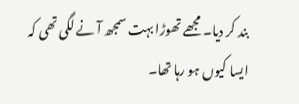بند کر دیا۔ مجھے تھوڑا بہت سمجھ آ نے لگی تھی کہ ایسا کیوں ہو رہا تھا۔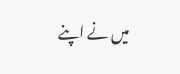میں نے اپنے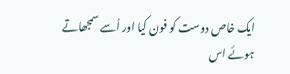ایک خاص دوست کو فون کیا اور اُسے سمجھاتے ہوئے اس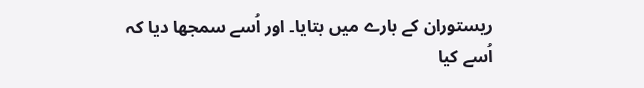ریستوران کے بارے میں بتایا۔ اور اُسے سمجھا دیا کہ اُسے کیا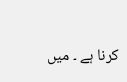کرنا ہے ۔ میں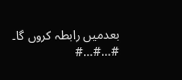بعدمیں رابطہ کروں گا۔
#…#…#